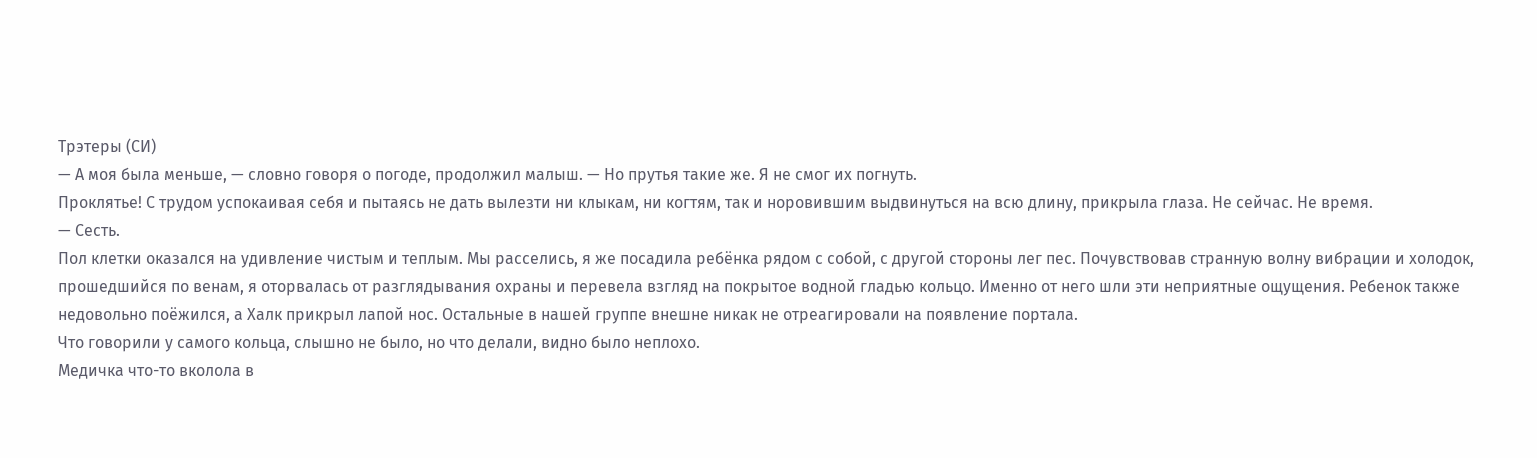Трэтеры (СИ)
— А моя была меньше, — словно говоря о погоде, продолжил малыш. — Но прутья такие же. Я не смог их погнуть.
Проклятье! С трудом успокаивая себя и пытаясь не дать вылезти ни клыкам, ни когтям, так и норовившим выдвинуться на всю длину, прикрыла глаза. Не сейчас. Не время.
— Сесть.
Пол клетки оказался на удивление чистым и теплым. Мы расселись, я же посадила ребёнка рядом с собой, с другой стороны лег пес. Почувствовав странную волну вибрации и холодок, прошедшийся по венам, я оторвалась от разглядывания охраны и перевела взгляд на покрытое водной гладью кольцо. Именно от него шли эти неприятные ощущения. Ребенок также недовольно поёжился, а Халк прикрыл лапой нос. Остальные в нашей группе внешне никак не отреагировали на появление портала.
Что говорили у самого кольца, слышно не было, но что делали, видно было неплохо.
Медичка что-то вколола в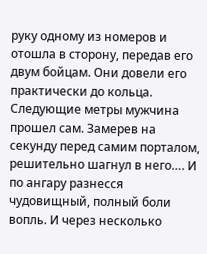руку одному из номеров и отошла в сторону, передав его двум бойцам. Они довели его практически до кольца. Следующие метры мужчина прошел сам. Замерев на секунду перед самим порталом, решительно шагнул в него…. И по ангару разнесся чудовищный, полный боли вопль. И через несколько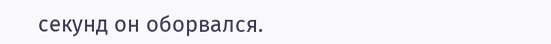секунд он оборвался.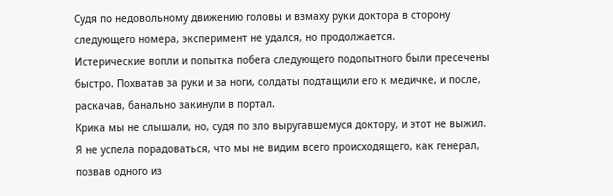Судя по недовольному движению головы и взмаху руки доктора в сторону следующего номера, эксперимент не удался, но продолжается.
Истерические вопли и попытка побега следующего подопытного были пресечены быстро. Похватав за руки и за ноги, солдаты подтащили его к медичке, и после, раскачав, банально закинули в портал.
Крика мы не слышали, но, судя по зло выругавшемуся доктору, и этот не выжил.
Я не успела порадоваться, что мы не видим всего происходящего, как генерал, позвав одного из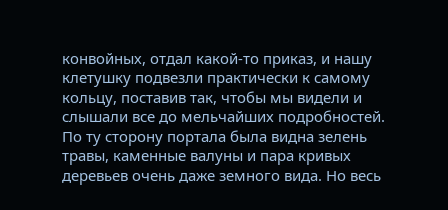конвойных, отдал какой-то приказ, и нашу клетушку подвезли практически к самому кольцу, поставив так, чтобы мы видели и слышали все до мельчайших подробностей.
По ту сторону портала была видна зелень травы, каменные валуны и пара кривых деревьев очень даже земного вида. Но весь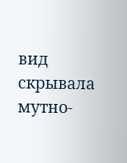вид скрывала мутно-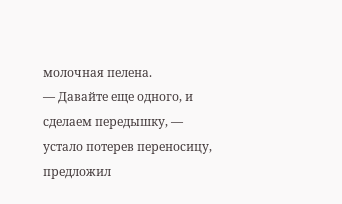молочная пелена.
— Давайте еще одного, и сделаем передышку, — устало потерев переносицу, предложил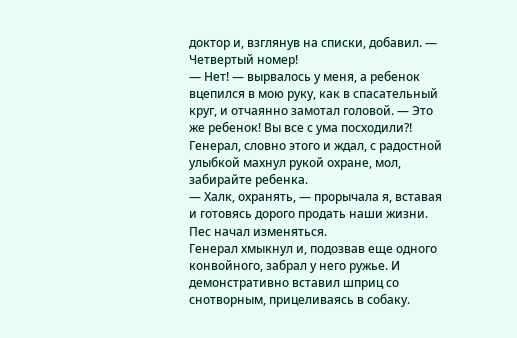доктор и, взглянув на списки, добавил. — Четвертый номер!
— Нет! — вырвалось у меня, а ребенок вцепился в мою руку, как в спасательный круг, и отчаянно замотал головой. — Это же ребенок! Вы все с ума посходили?!
Генерал, словно этого и ждал, с радостной улыбкой махнул рукой охране, мол, забирайте ребенка.
— Халк, охранять, — прорычала я, вставая и готовясь дорого продать наши жизни. Пес начал изменяться.
Генерал хмыкнул и, подозвав еще одного конвойного, забрал у него ружье. И демонстративно вставил шприц со снотворным, прицеливаясь в собаку.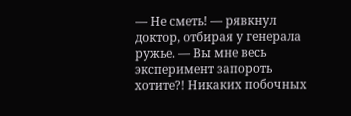— Не сметь! — рявкнул доктор, отбирая у генерала ружье. — Вы мне весь эксперимент запороть хотите?! Никаких побочных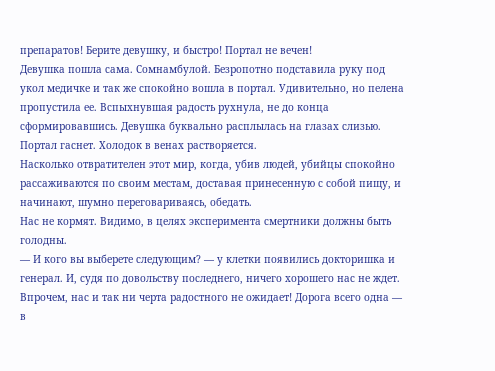препаратов! Берите девушку, и быстро! Портал не вечен!
Девушка пошла сама. Сомнамбулой. Безропотно подставила руку под укол медичке и так же спокойно вошла в портал. Удивительно, но пелена пропустила ее. Вспыхнувшая радость рухнула, не до конца сформировавшись. Девушка буквально расплылась на глазах слизью.
Портал гаснет. Холодок в венах растворяется.
Насколько отвратителен этот мир, когда, убив людей, убийцы спокойно рассаживаются по своим местам, доставая принесенную с собой пищу, и начинают, шумно переговариваясь, обедать.
Нас не кормят. Видимо, в целях эксперимента смертники должны быть голодны.
— И кого вы выберете следующим? — у клетки появились докторишка и генерал. И, судя по довольству последнего, ничего хорошего нас не ждет. Впрочем, нас и так ни черта радостного не ожидает! Дорога всего одна — в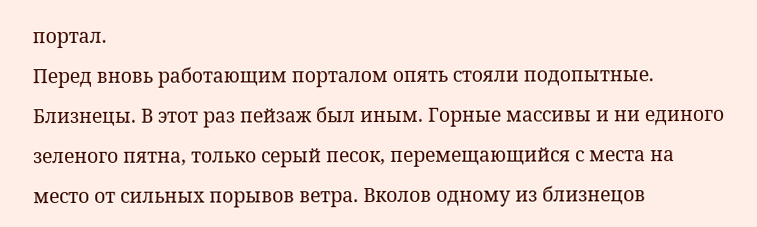портал.
Перед вновь работающим порталом опять стояли подопытные. Близнецы. В этот раз пейзаж был иным. Горные массивы и ни единого зеленого пятна, только серый песок, перемещающийся с места на место от сильных порывов ветра. Вколов одному из близнецов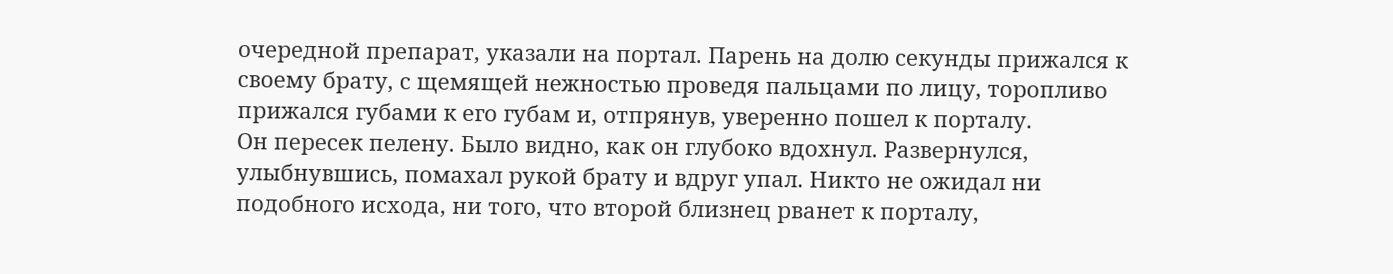очередной препарат, указали на портал. Парень на долю секунды прижался к своему брату, с щемящей нежностью проведя пальцами по лицу, торопливо прижался губами к его губам и, отпрянув, уверенно пошел к порталу.
Он пересек пелену. Было видно, как он глубоко вдохнул. Развернулся, улыбнувшись, помахал рукой брату и вдруг упал. Никто не ожидал ни подобного исхода, ни того, что второй близнец рванет к порталу,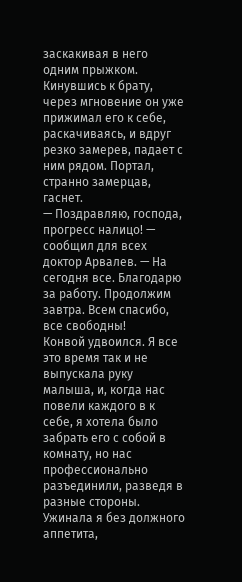заскакивая в него одним прыжком. Кинувшись к брату, через мгновение он уже прижимал его к себе, раскачиваясь, и вдруг резко замерев, падает с ним рядом. Портал, странно замерцав, гаснет.
— Поздравляю, господа, прогресс налицо! — сообщил для всех доктор Арвалев. — На сегодня все. Благодарю за работу. Продолжим завтра. Всем спасибо, все свободны!
Конвой удвоился. Я все это время так и не выпускала руку малыша, и, когда нас повели каждого в к себе, я хотела было забрать его с собой в комнату, но нас профессионально разъединили, разведя в разные стороны.
Ужинала я без должного аппетита,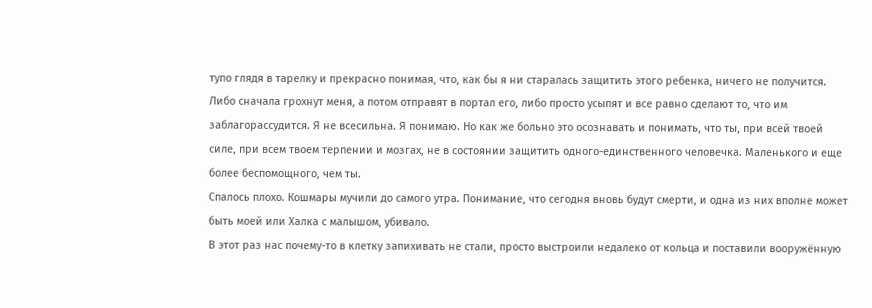тупо глядя в тарелку и прекрасно понимая, что, как бы я ни старалась защитить этого ребенка, ничего не получится. Либо сначала грохнут меня, а потом отправят в портал его, либо просто усыпят и все равно сделают то, что им заблагорассудится. Я не всесильна. Я понимаю. Но как же больно это осознавать и понимать, что ты, при всей твоей силе, при всем твоем терпении и мозгах, не в состоянии защитить одного-единственного человечка. Маленького и еще более беспомощного, чем ты.
Спалось плохо. Кошмары мучили до самого утра. Понимание, что сегодня вновь будут смерти, и одна из них вполне может быть моей или Халка с малышом, убивало.
В этот раз нас почему-то в клетку запихивать не стали, просто выстроили недалеко от кольца и поставили вооружённую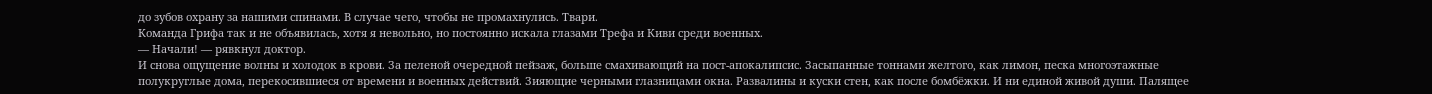до зубов охрану за нашими спинами. В случае чего, чтобы не промахнулись. Твари.
Команда Грифа так и не объявилась, хотя я невольно, но постоянно искала глазами Трефа и Киви среди военных.
— Начали! — рявкнул доктор.
И снова ощущение волны и холодок в крови. За пеленой очередной пейзаж, больше смахивающий на пост-апокалипсис. Засыпанные тоннами желтого, как лимон, песка многоэтажные полукруглые дома, перекосившиеся от времени и военных действий. Зияющие черными глазницами окна. Развалины и куски стен, как после бомбёжки. И ни единой живой души. Палящее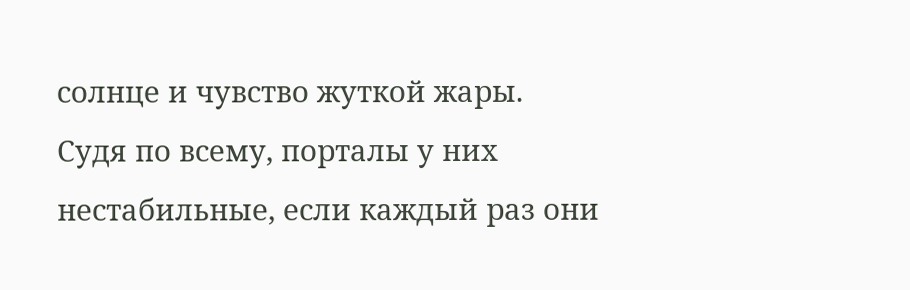солнце и чувство жуткой жары.
Судя по всему, порталы у них нестабильные, если каждый раз они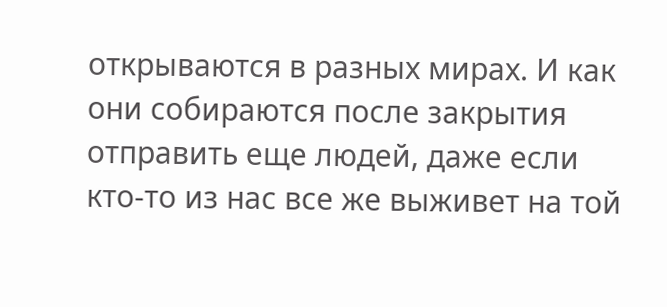открываются в разных мирах. И как они собираются после закрытия отправить еще людей, даже если кто-то из нас все же выживет на той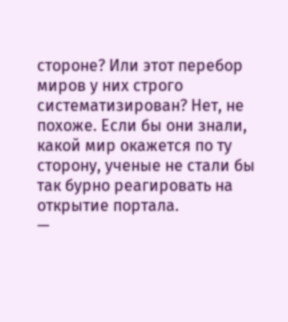стороне? Или этот перебор миров у них строго систематизирован? Нет, не похоже. Если бы они знали, какой мир окажется по ту сторону, ученые не стали бы так бурно реагировать на открытие портала.
—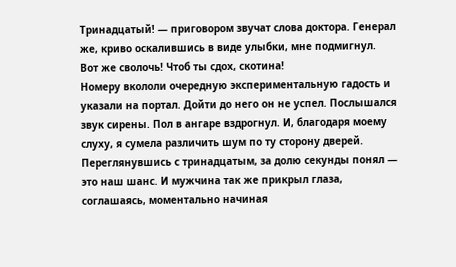Тринадцатый! — приговором звучат слова доктора. Генерал же, криво оскалившись в виде улыбки, мне подмигнул.
Вот же сволочь! Чтоб ты сдох, скотина!
Номеру вкололи очередную экспериментальную гадость и указали на портал. Дойти до него он не успел. Послышался звук сирены. Пол в ангаре вздрогнул. И, благодаря моему слуху, я сумела различить шум по ту сторону дверей.
Переглянувшись с тринадцатым, за долю секунды понял — это наш шанс. И мужчина так же прикрыл глаза, соглашаясь, моментально начиная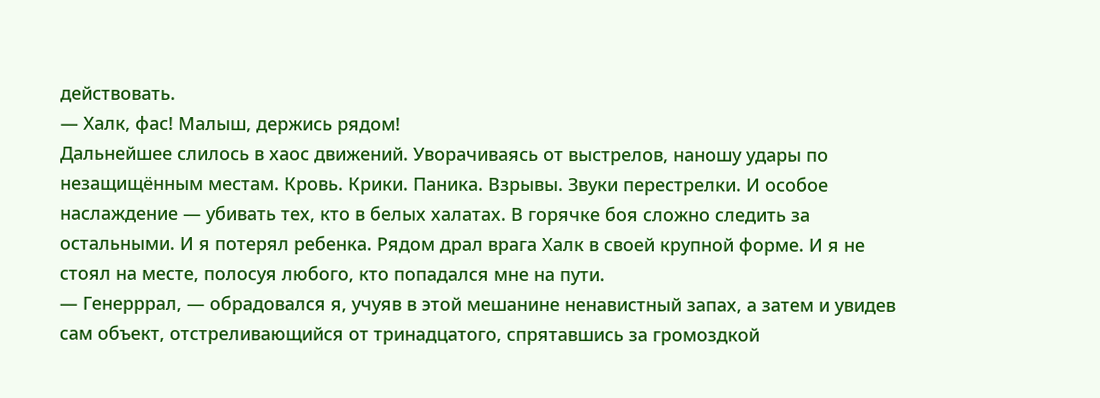действовать.
— Халк, фас! Малыш, держись рядом!
Дальнейшее слилось в хаос движений. Уворачиваясь от выстрелов, наношу удары по незащищённым местам. Кровь. Крики. Паника. Взрывы. Звуки перестрелки. И особое наслаждение — убивать тех, кто в белых халатах. В горячке боя сложно следить за остальными. И я потерял ребенка. Рядом драл врага Халк в своей крупной форме. И я не стоял на месте, полосуя любого, кто попадался мне на пути.
— Генерррал, — обрадовался я, учуяв в этой мешанине ненавистный запах, а затем и увидев сам объект, отстреливающийся от тринадцатого, спрятавшись за громоздкой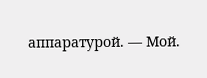аппаратурой. — Мой.